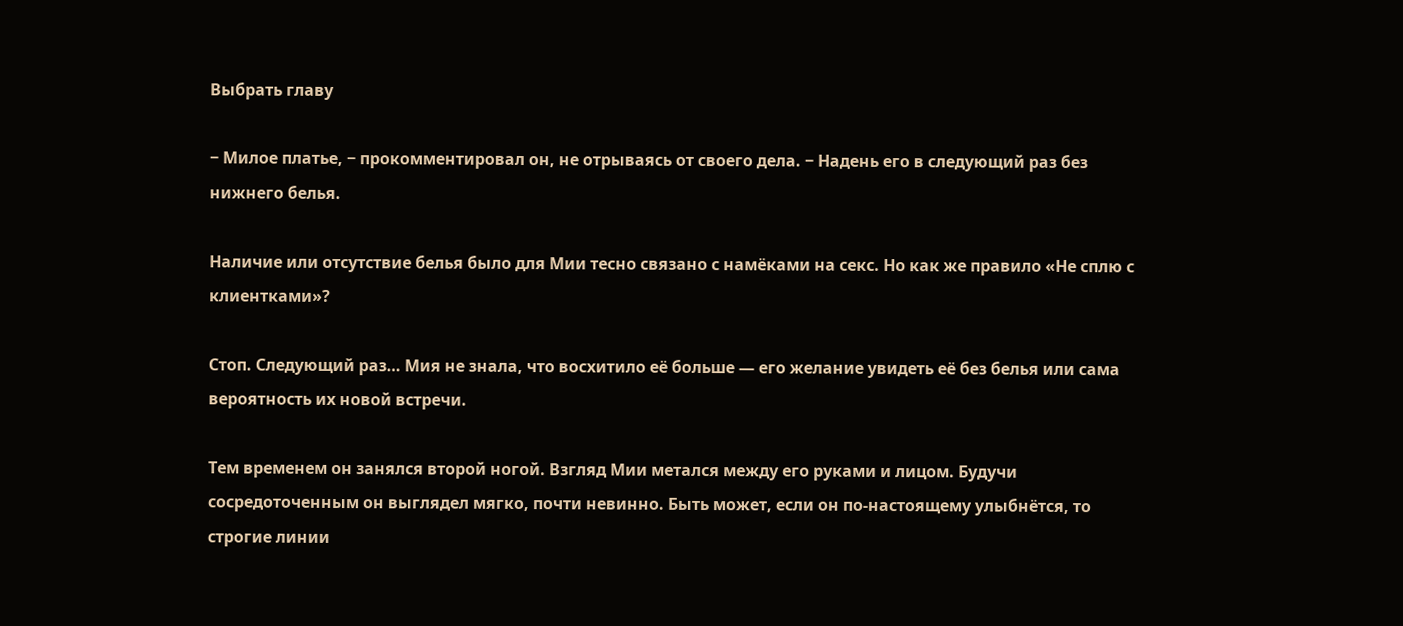Выбрать главу

− Милое платье, − прокомментировал он, не отрываясь от своего дела. − Надень его в следующий раз без нижнего белья.

Наличие или отсутствие белья было для Мии тесно связано с намёками на секс. Но как же правило «Не сплю с клиентками»?

Стоп. Следующий раз… Мия не знала, что восхитило её больше — его желание увидеть её без белья или сама вероятность их новой встречи.

Тем временем он занялся второй ногой. Взгляд Мии метался между его руками и лицом. Будучи сосредоточенным он выглядел мягко, почти невинно. Быть может, если он по-настоящему улыбнётся, то строгие линии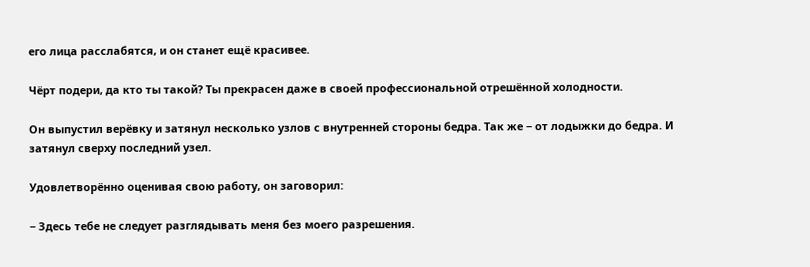его лица расслабятся, и он станет ещё красивее.

Чёрт подери, да кто ты такой? Ты прекрасен даже в своей профессиональной отрешённой холодности.

Он выпустил верёвку и затянул несколько узлов с внутренней стороны бедра. Так же − от лодыжки до бедра. И затянул сверху последний узел.

Удовлетворённо оценивая свою работу, он заговорил:

− Здесь тебе не следует разглядывать меня без моего разрешения.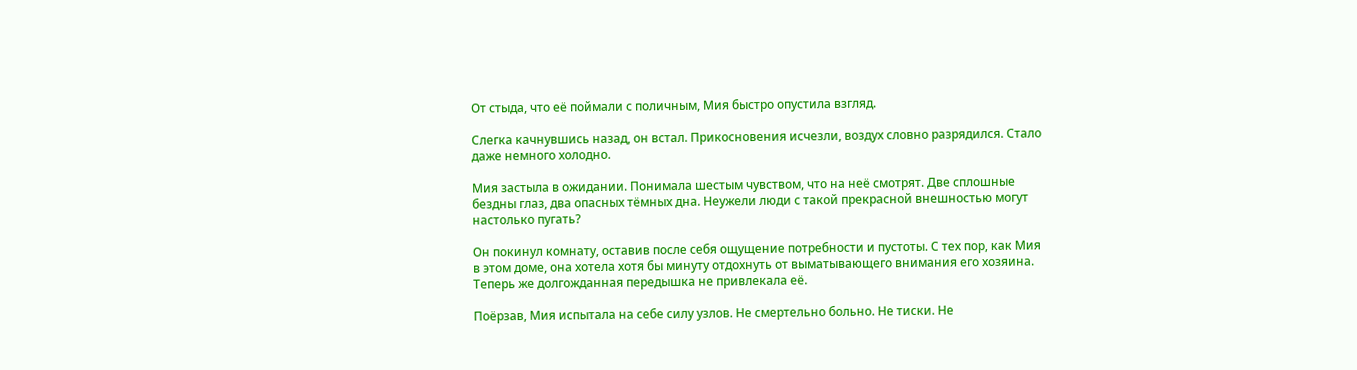От стыда, что её поймали с поличным, Мия быстро опустила взгляд.

Слегка качнувшись назад, он встал. Прикосновения исчезли, воздух словно разрядился. Стало даже немного холодно.

Мия застыла в ожидании. Понимала шестым чувством, что на неё смотрят. Две сплошные бездны глаз, два опасных тёмных дна. Неужели люди с такой прекрасной внешностью могут настолько пугать?

Он покинул комнату, оставив после себя ощущение потребности и пустоты. С тех пор, как Мия в этом доме, она хотела хотя бы минуту отдохнуть от выматывающего внимания его хозяина. Теперь же долгожданная передышка не привлекала её.

Поёрзав, Мия испытала на себе силу узлов. Не смертельно больно. Не тиски. Не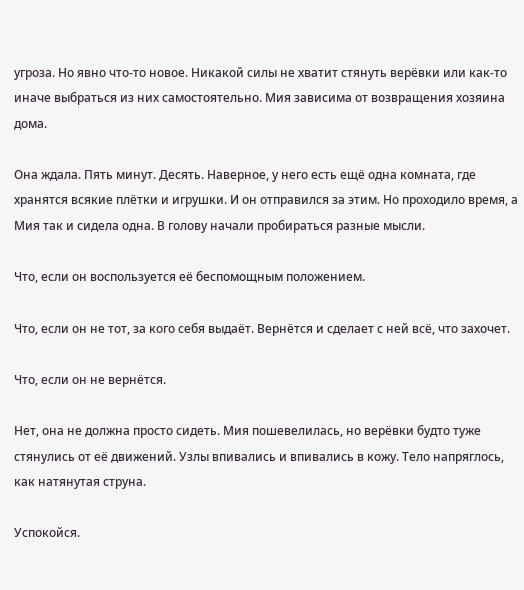угроза. Но явно что-то новое. Никакой силы не хватит стянуть верёвки или как-то иначе выбраться из них самостоятельно. Мия зависима от возвращения хозяина дома.

Она ждала. Пять минут. Десять. Наверное, у него есть ещё одна комната, где хранятся всякие плётки и игрушки. И он отправился за этим. Но проходило время, а Мия так и сидела одна. В голову начали пробираться разные мысли.

Что, если он воспользуется её беспомощным положением.

Что, если он не тот, за кого себя выдаёт. Вернётся и сделает с ней всё, что захочет.

Что, если он не вернётся.

Нет, она не должна просто сидеть. Мия пошевелилась, но верёвки будто туже стянулись от её движений. Узлы впивались и впивались в кожу. Тело напряглось, как натянутая струна.

Успокойся.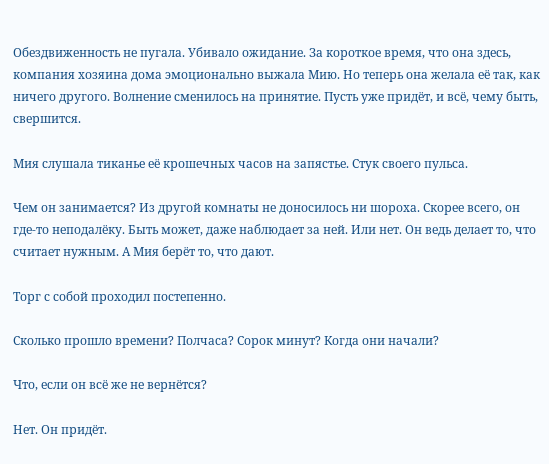Обездвиженность не пугала. Убивало ожидание. За короткое время, что она здесь, компания хозяина дома эмоционально выжала Мию. Но теперь она желала её так, как ничего другого. Волнение сменилось на принятие. Пусть уже придёт, и всё, чему быть, свершится.

Мия слушала тиканье её крошечных часов на запястье. Стук своего пульса.

Чем он занимается? Из другой комнаты не доносилось ни шороха. Скорее всего, он где-то неподалёку. Быть может, даже наблюдает за ней. Или нет. Он ведь делает то, что считает нужным. А Мия берёт то, что дают.

Торг с собой проходил постепенно.

Сколько прошло времени? Полчаса? Сорок минут? Когда они начали?

Что, если он всё же не вернётся?

Нет. Он придёт.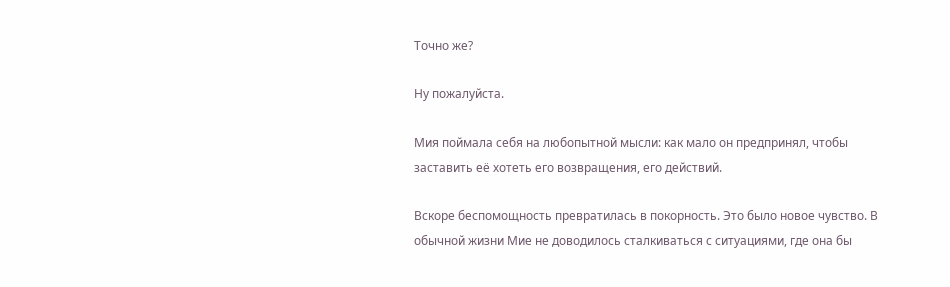Точно же?

Ну пожалуйста.

Мия поймала себя на любопытной мысли: как мало он предпринял, чтобы заставить её хотеть его возвращения, его действий.

Вскоре беспомощность превратилась в покорность. Это было новое чувство. В обычной жизни Мие не доводилось сталкиваться с ситуациями, где она бы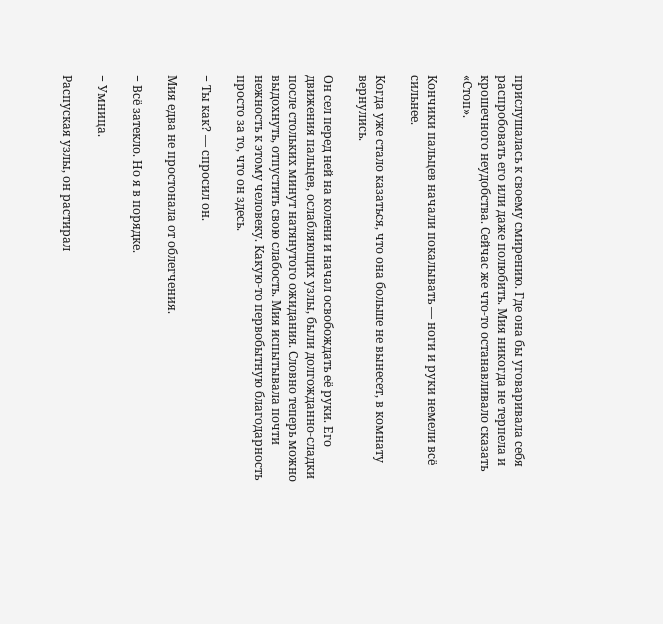прислушалась к своему смирению. Где она бы уговаривала себя распробовать его или даже полюбить. Мия никогда не терпела и крошечного неудобства. Сейчас же что-то останавливало сказать «Стоп».

Кончики пальцев начали покалывать — ноги и руки немели всё сильнее.

Когда уже стало казаться, что она больше не вынесет, в комнату вернулись.

Он сел перед ней на колени и начал освобождать её руки. Его движения пальцев, ослабляющих узлы, были долгожданно-сладки после стольких минут натянутого ожидания. Словно теперь можно выдохнуть, отпустить свою слабость. Мия испытывала почти нежность к этому человеку. Какую-то первобытную благодарность просто за то, что он здесь.

− Ты как? — спросил он.

Мия едва не простонала от облегчения.

− Всё затекло. Но я в порядке.

− Умница.

Распуская узлы, он растирал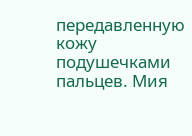передавленную кожу подушечками пальцев. Мия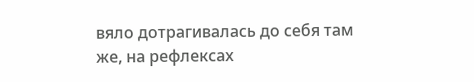вяло дотрагивалась до себя там же, на рефлексах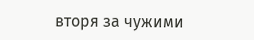вторя за чужими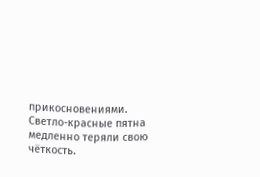прикосновениями. Светло-красные пятна медленно теряли свою чёткость.